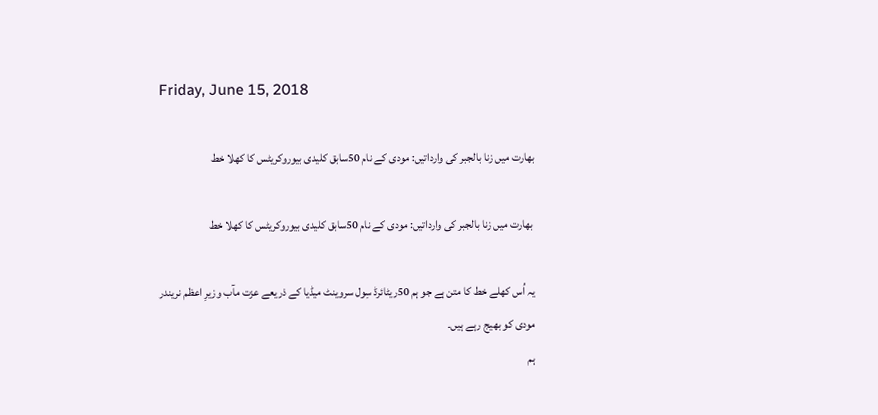Friday, June 15, 2018

بھارت میں زنا بالجبر کی وارداتیں: مودی کے نام 50سابق کلیدی بیوروکریٹس کا کھلا خط

 بھارت میں زنا بالجبر کی وارداتیں: مودی کے نام 50سابق کلیدی بیوروکریٹس کا کھلا خط

یہ اُس کھلے خط کا متن ہے جو ہم 50ریٹائرڈ سِول سروینٹ میڈیا کے ذریعے عزت مآب وزیرِ اعظم نریندر مودی کو بھیج رہے ہیں۔
ہم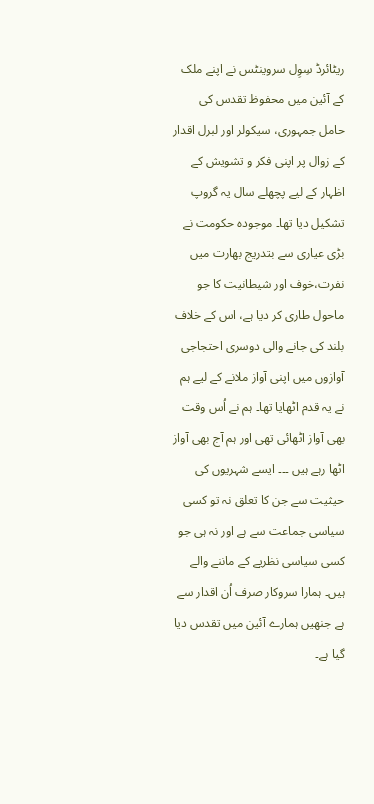ریٹائرڈ سِوِل سروینٹس نے اپنے ملک کے آئین میں محفوظ تقدس کی حامل جمہوری، سیکولر اور لبرل اقدار کے زوال پر اپنی فکر و تشویش کے اظہار کے لیے پچھلے سال یہ گروپ تشکیل دیا تھا۔ موجودہ حکومت نے بڑی عیاری سے بتدریج بھارت میں نفرت،خوف اور شیطانیت کا جو ماحول طاری کر دیا ہے، اس کے خلاف بلند کی جانے والی دوسری احتجاجی آوازوں میں اپنی آواز ملانے کے لیے ہم نے یہ قدم اٹھایا تھا۔ ہم نے اُس وقت بھی آواز اٹھائی تھی اور ہم آج بھی آواز اٹھا رہے ہیں ۔۔۔ ایسے شہریوں کی حیثیت سے جن کا تعلق نہ تو کسی سیاسی جماعت سے ہے اور نہ ہی جو کسی سیاسی نظریے کے ماننے والے ہیں۔ ہمارا سروکار صرف اُن اقدار سے ہے جنھیں ہمارے آئین میں تقدس دیا گیا ہے۔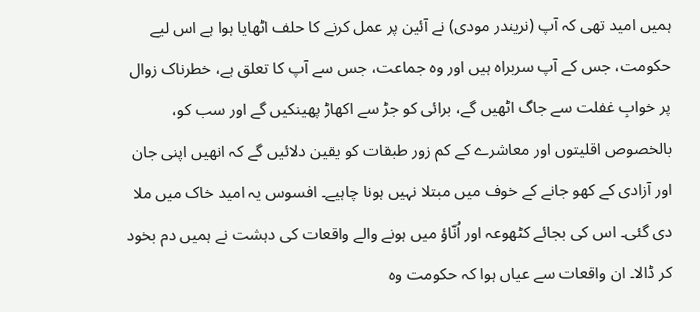ہمیں امید تھی کہ آپ (نریندر مودی) نے آئین پر عمل کرنے کا حلف اٹھایا ہوا ہے اس لیے حکومت، جس کے آپ سربراہ ہیں اور وہ جماعت، جس سے آپ کا تعلق ہے، خطرناک زوال پر خوابِ غفلت سے جاگ اٹھیں گے، برائی کو جڑ سے اکھاڑ پھینکیں گے اور سب کو، بالخصوص اقلیتوں اور معاشرے کے کم زور طبقات کو یقین دلائیں گے کہ انھیں اپنی جان اور آزادی کے کھو جانے کے خوف میں مبتلا نہیں ہونا چاہیے۔ افسوس یہ امید خاک میں ملا دی گئی۔ اس کی بجائے کٹھوعہ اور اُنّاؤ میں ہونے والے واقعات کی دہشت نے ہمیں دم بخود کر ڈالا۔ ان واقعات سے عیاں ہوا کہ حکومت وہ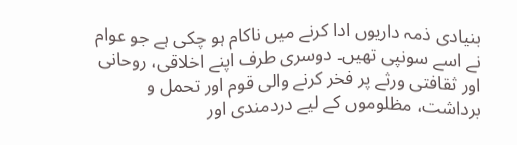بنیادی ذمہ داریوں ادا کرنے میں ناکام ہو چکی ہے جو عوام نے اسے سونپی تھیں۔ دوسری طرف اپنے اخلاقی، روحانی اور ثقافتی ورثے پر فخر کرنے والی قوم اور تحمل و برداشت، مظلوموں کے لیے دردمندی اور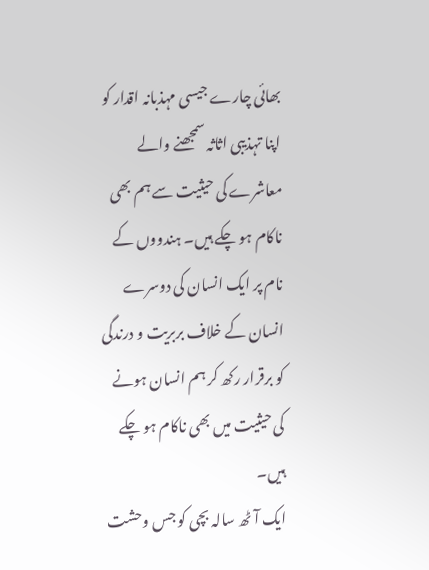بھائی چارے جیسی مہذبانہ اقدار کو اپنا تہذیبی اثاثہ سمجھنے والے معاشرے کی حیثیت سے ہم بھی ناکام ہو چکے ہیں۔ ہندووں کے نام پر ایک انسان کی دوسرے انسان کے خلاف بربریت و درندگی کو برقرار رکھ کر ہم انسان ہونے کی حیثیت میں بھی ناکام ہو چکے ہیں۔
ایک آٹھ سالہ بچی کو جس وحشت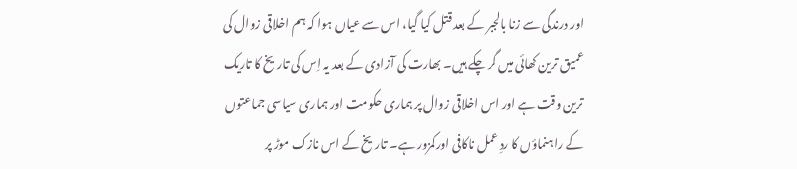اور درندگی سے زنا بالجبر کے بعد قتل کیا گیا، اس سے عیاں ہوا کہ ہم اخلاقی زوال کی عمیق ترین کھائی میں گر چکے ہیں۔ بھارت کی آزادی کے بعد یہ اِس کی تاریخ کا تاریک ترین وقت ہے اور اس اخلاقی زوال پر ہماری حکومت اور ہماری سیاسی جماعتوں کے راہنماؤں کا ردِ عمل ناکافی اورکمزور ہے۔ تاریخ کے اس نازک موڑ پر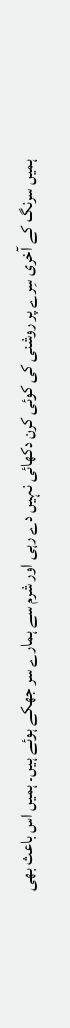ہمیں سرنگ کے آخری سِرے پر روشنی کی کوئی کرن دکھائی نہیں دے رہی اور شرم سے ہمارے سر جھکے ہوئے ہیں۔ ہمیں اس باعث بھی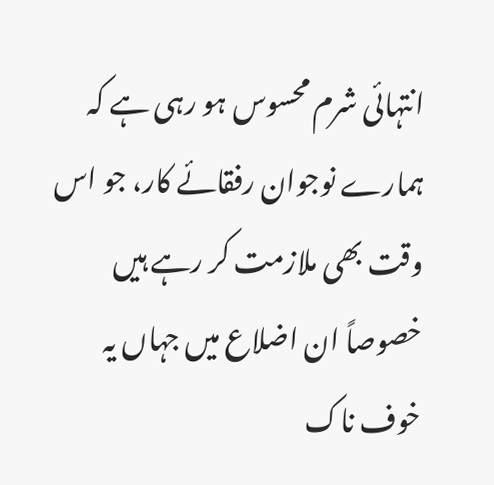انتہائی شرم محسوس ہو رہی ہے کہ ہمارے نوجوان رفقائے کار، جو اس وقت بھی ملازمت کر رہے ہیں خصوصاً ان اضلاع میں جہاں یہ خوف ناک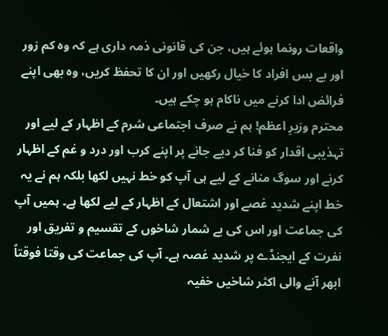واقعات رونما ہوئے ہیں، جن کی قانونی ذمہ داری ہے کہ وہ کم زور اور بے بس افراد کا خیال رکھیں اور ان کا تحفظ کریں، وہ بھی اپنے فرائض ادا کرنے میں ناکام ہو چکے ہیں۔
محترم وزیرِ اعظم! ہم نے صرف اجتماعی شرم کے اظہار کے لیے اور تہذیبی اقدار کو فنا کر دیے جانے پر اپنے کرب اور درد و غم کے اظہار کرنے اور سوگ منانے کے لیے ہی آپ کو خط نہیں لکھا بلکہ ہم نے یہ خط اپنے شدید غصے اور اشتعال کے اظہار کے لیے لکھا ہے۔ ہمیں آپ کی جماعت اور اس کی بے شمار شاخوں کے تقسیم و تفریق اور نفرت کے ایجنڈے پر شدید غصہ ہے۔ آپ کی جماعت کی وقتا فوقتاً ابھر آنے والی اکثر شاخیں خفیہ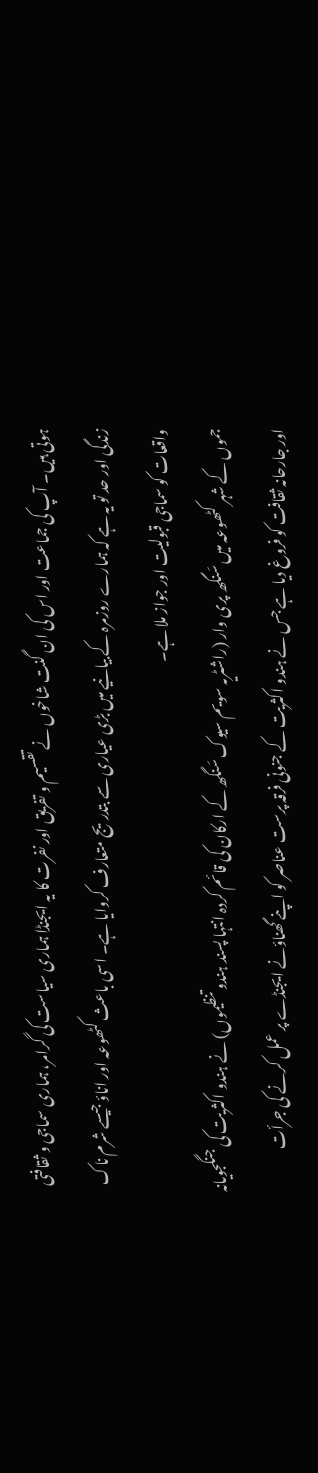ہوتی ہیں۔ آپ کی جماعت اور اس کی ان گنت شاخوں نے تقسیم و تفریق اور نفرت کا یہ ایجنڈا ہماری سیاست کی گرامر، ہماری سماجی و ثقافتی زندگی اور حد تو یہ ہے کہ ہمارے روزمرہ کے بیانیے میں بڑی عیاری سے بتدریج متعارف کروایا ہے۔ اسی باعث کٹھوعہ اور اناؤ جیسے شرم ناک واقعات کو سماجی قبولیت اور جواز ملا ہے۔
جموں کے شہر کٹھوعہ میں سَنگھ پری وار (راشٹریہ سویم سیوک سَنگھ کے ارکان کی قائم کردہ انتہا پسند ہندو تنظیموں) نے ہندو اکثریت کی جنگجویانہ اور جارحانہ ثقافت کو فروغ دیا ہے جس نے ہندو اکثریت کے جنونی فرقہ پرست عناصر کو اپنے گھناؤنے ایجنڈے پر عمل کرنے کی جرأت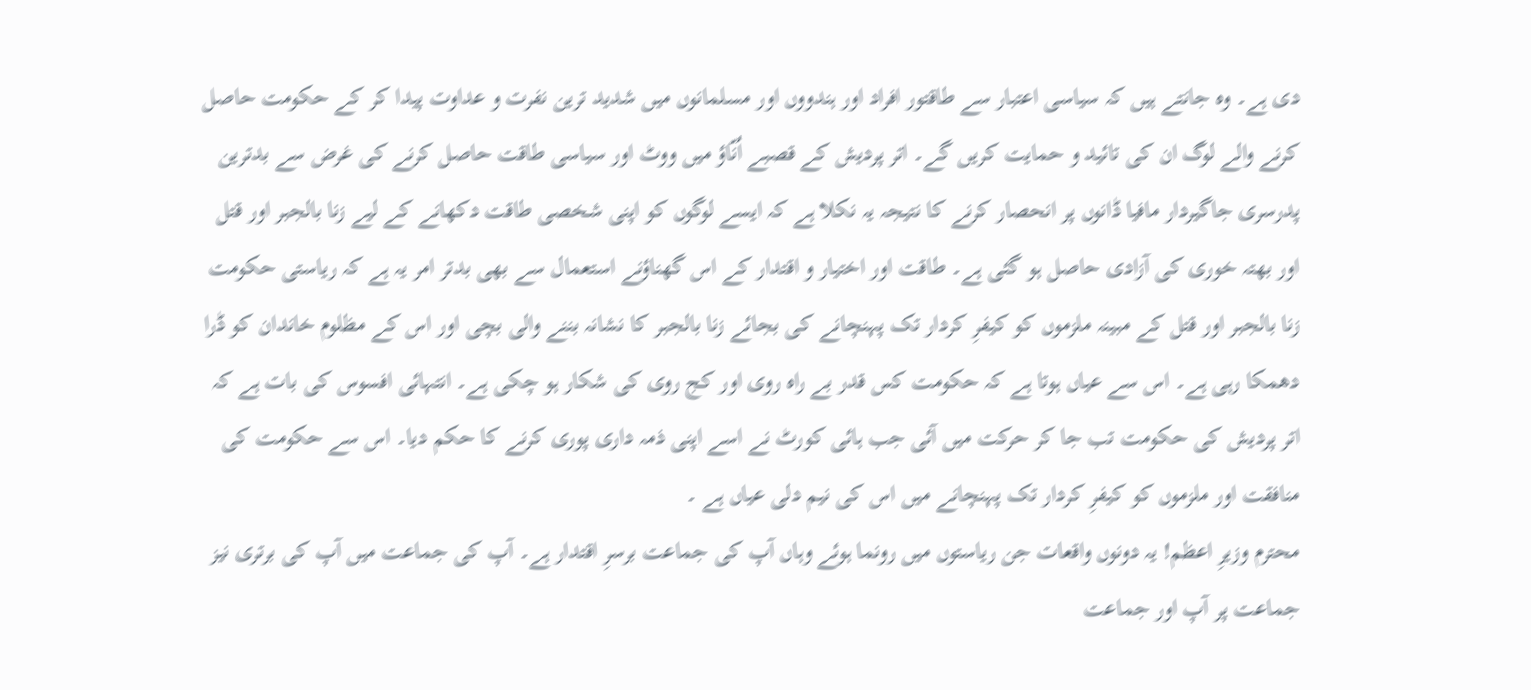دی ہے۔ وہ جانتے ہیں کہ سیاسی اعتبار سے طاقتور افراد اور ہندووں اور مسلمانوں میں شدید ترین نفرت و عداوت پیدا کر کے حکومت حاصل کرنے والے لوگ ان کی تائید و حمایت کریں گے۔ اتر پردیش کے قصبے اُنّاؤ میں ووٹ اور سیاسی طاقت حاصل کرنے کی غرض سے بدترین پدرسری جاگیردار مافیا ڈانوں پر انحصار کرنے کا نتیجہ یہ نکلا ہے کہ ایسے لوگوں کو اپنی شخصی طاقت دکھانے کے لیے زنا بالجبر اور قتل اور بھتہ خوری کی آزادی حاصل ہو گئی ہے۔ طاقت اور اختیار و اقتدار کے اس گھناؤنے استعمال سے بھی بدتر امر یہ ہے کہ ریاستی حکومت زنا بالجبر اور قتل کے مبینہ ملزموں کو کیفرِ کردار تک پہنچانے کی بجائے زنا بالجبر کا نشانہ بننے والی بچی اور اس کے مظلوم خاندان کو ڈرا دھمکا رہی ہے۔ اس سے عیاں ہوتا ہے کہ حکومت کس قدر بے راہ روی اور کج روی کی شکار ہو چکی ہے۔ انتہائی افسوس کی بات ہے کہ اتر پردیش کی حکومت تب جا کر حرکت میں آئی جب ہائی کورٹ نے اسے اپنی ذمہ داری پوری کرنے کا حکم دیا۔ اس سے حکومت کی منافقت اور ملزموں کو کیفرِ کردار تک پہنچانے میں اس کی نیم دلی عیاں ہے ۔
محترم وزیرِ اعظم! یہ دونوں واقعات جن ریاستوں میں رونما ہوئے وہاں آپ کی جماعت برسرِ اقتدار ہے۔ آپ کی جماعت میں آپ کی برتری نیز جماعت پر آپ اور جماعت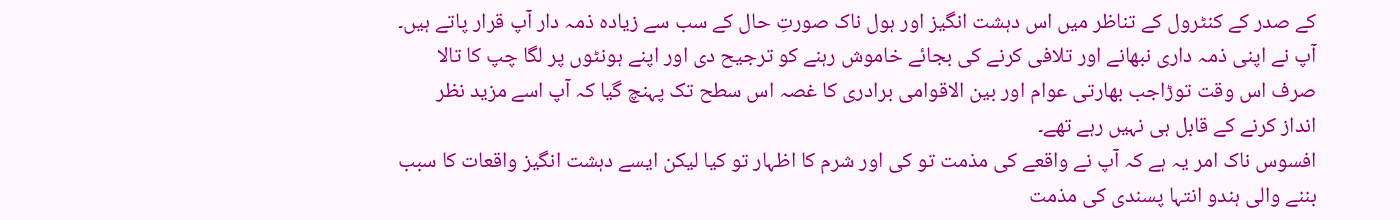کے صدر کے کنٹرول کے تناظر میں اس دہشت انگیز اور ہول ناک صورتِ حال کے سب سے زیادہ ذمہ دار آپ قرار پاتے ہیں۔ آپ نے اپنی ذمہ داری نبھانے اور تلافی کرنے کی بجائے خاموش رہنے کو ترجیح دی اور اپنے ہونٹوں پر لگا چپ کا تالا صرف اس وقت توڑاجب بھارتی عوام اور بین الاقوامی برادری کا غصہ اس سطح تک پہنچ گیا کہ آپ اسے مزید نظر انداز کرنے کے قابل ہی نہیں رہے تھے۔
افسوس ناک امر یہ ہے کہ آپ نے واقعے کی مذمت تو کی اور شرم کا اظہار تو کیا لیکن ایسے دہشت انگیز واقعات کا سبب بننے والی ہندو انتہا پسندی کی مذمت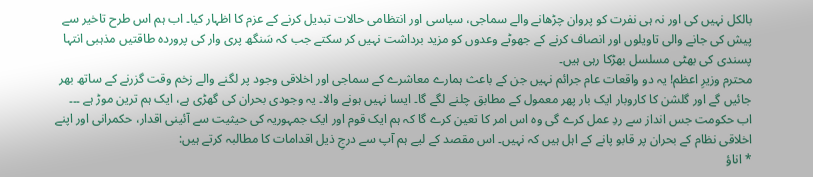بالکل نہیں کی اور نہ ہی نفرت کو پروان چڑھانے والے سماجی، سیاسی اور انتظامی حالات تبدیل کرنے کے عزم کا اظہار کیا۔ اب ہم اس طرح تاخیر سے پیش کی جانے والی تاویلوں اور انصاف کرنے کے جھوٹے وعدوں کو مزید برداشت نہیں کر سکتے جب کہ سَنگھ پری وار کی پروردہ طاقتیں مذہبی انتہا پسندی کی بھٹی مسلسل بھڑکا رہی ہیں۔
محترم وزیرِ اعظم! یہ دو واقعات عام جرائم نہیں جن کے باعث ہمارے معاشرے کے سماجی اور اخلاقی وجود پر لگنے والے زخم وقت گزرنے کے ساتھ بھر جائیں گے اور گلشن کا کاروبار ایک بار پھر معمول کے مطابق چلنے لگے گا۔ ایسا نہیں ہونے والا۔ یہ وجودی بحران کی گھڑی ہے، ایک ہم ترین موڑ ہے ۔۔۔ اب حکومت جس انداز سے ردِ عمل کرے گی وہ اس امر کا تعین کرے گا کہ ہم ایک قوم اور ایک جمہوریہ کی حیثیت سے آئینی اقدار، حکمرانی اور اپنے اخلاقی نظام کے بحران پر قابو پانے کے اہل ہیں کہ نہیں۔ اس مقصد کے لیے ہم آپ سے درجِ ذیل اقدامات کا مطالبہ کرتے ہیں:
* اناؤ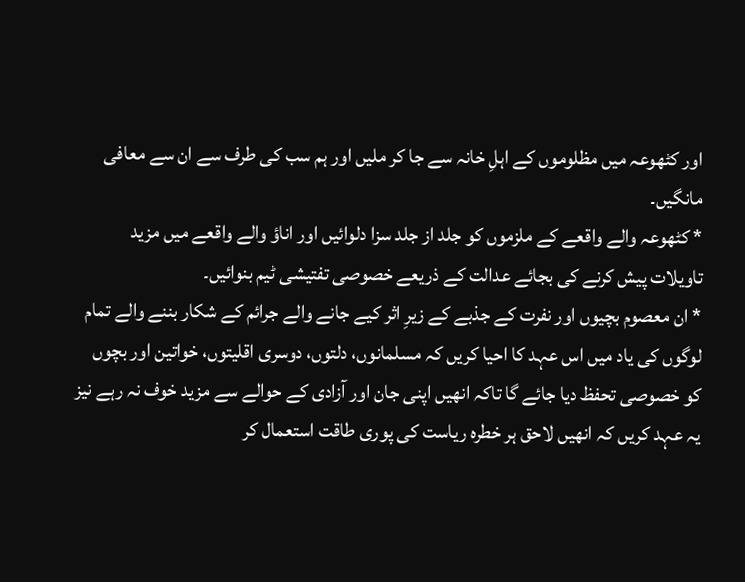اور کٹھوعہ میں مظلوموں کے اہلِ خانہ سے جا کر ملیں اور ہم سب کی طرف سے ان سے معافی مانگیں۔
* کٹھوعہ والے واقعے کے ملزموں کو جلد از جلد سزا دلوائیں اور اناؤ والے واقعے میں مزید تاویلات پیش کرنے کی بجائے عدالت کے ذریعے خصوصی تفتیشی ٹیم بنوائیں۔
* ان معصوم بچیوں اور نفرت کے جذبے کے زیرِ اثر کیے جانے والے جرائم کے شکار بننے والے تمام لوگوں کی یاد میں اس عہد کا احیا کریں کہ مسلمانوں، دلتوں، دوسری اقلیتوں، خواتین اور بچوں کو خصوصی تحفظ دیا جائے گا تاکہ انھیں اپنی جان اور آزادی کے حوالے سے مزید خوف نہ رہے نیز یہ عہد کریں کہ انھیں لاحق ہر خطرہ ریاست کی پوری طاقت استعمال کر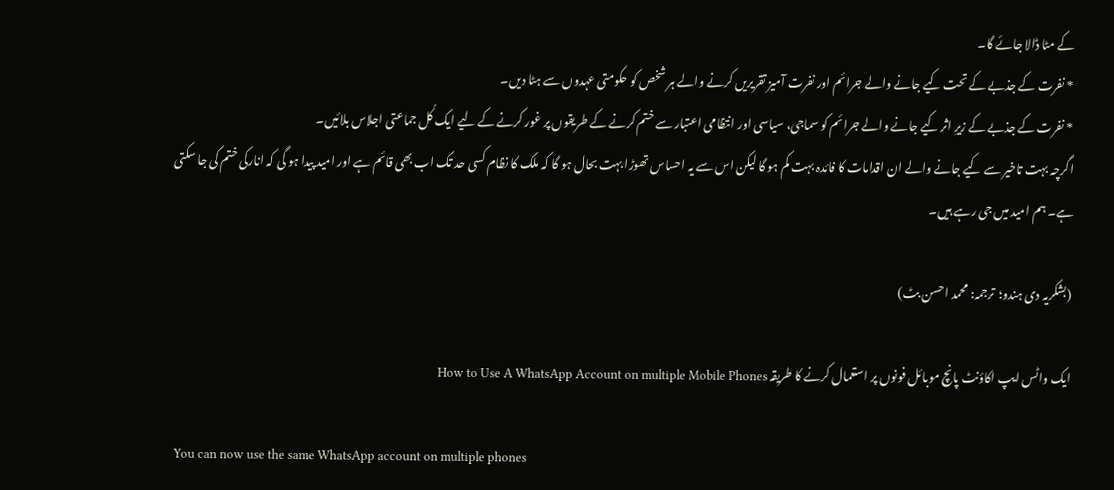کے مٹا ڈالا جائے گا۔
* نفرت کے جذبے کے تحت کیے جانے والے جرائم اور نفرت آمیز تقریریں کرنے والے ہر شخص کو حکومتی عہدوں سے ہٹا دیں۔
* نفرت کے جذبے کے زیرِ اثر کیے جانے والے جرائم کو سماجی، سیاسی اور انتظامی اعتبار سے ختم کرنے کے طریقوں پر غور کرنے کے لیے ایک کُل جماعتی اجلاس بلائیں۔
اگرچہ بہت تاخیر سے کیے جانے والے ان اقدامات کا فائدہ بہت کم ہو گا لیکن اس سے یہ احساس تھوڑا بہت بحال ہو گا کہ ملک کا نظام کسی حد تک اب بھی قائم ہے اور امید پیدا ہو گی کہ انارکی ختم کی جا سکتی ہے۔ ہم امید میں جی رہے ہیں۔

(بشکریہ دی ہندو؛  ترجمہ: محمد احسن بٹ)

ایک واٹس ایپ اکاؤنٹ پانچ موبائل فونوں پر استعمال کرنے کا طریقہ How to Use A WhatsApp Account on multiple Mobile Phones

 You can now use the same WhatsApp account on multiple phones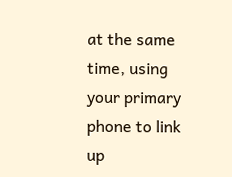at the same time, using your primary phone to link up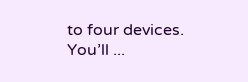to four devices. You’ll ...